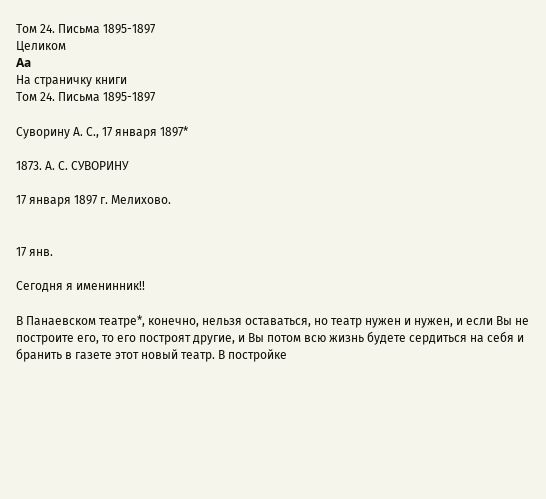Том 24. Письма 1895-1897
Целиком
Aa
На страничку книги
Том 24. Письма 1895-1897

Суворину А. С., 17 января 1897*

1873. А. С. СУВОРИНУ

17 января 1897 г. Мелихово.


17 янв.

Сегодня я именинник!!

В Панаевском театре*, конечно, нельзя оставаться, но театр нужен и нужен, и если Вы не построите его, то его построят другие, и Вы потом всю жизнь будете сердиться на себя и бранить в газете этот новый театр. В постройке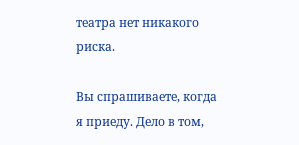театра нет никакого риска.

Вы спрашиваете, когда я приеду. Дело в том,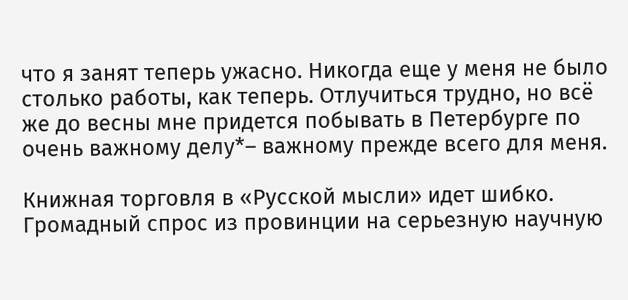что я занят теперь ужасно. Никогда еще у меня не было столько работы, как теперь. Отлучиться трудно, но всё же до весны мне придется побывать в Петербурге по очень важному делу*– важному прежде всего для меня.

Книжная торговля в «Русской мысли» идет шибко. Громадный спрос из провинции на серьезную научную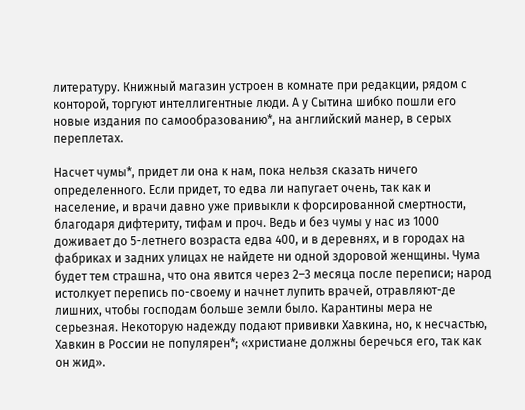литературу. Книжный магазин устроен в комнате при редакции, рядом с конторой, торгуют интеллигентные люди. А у Сытина шибко пошли его новые издания по самообразованию*, на английский манер, в серых переплетах.

Насчет чумы*, придет ли она к нам, пока нельзя сказать ничего определенного. Если придет, то едва ли напугает очень, так как и население, и врачи давно уже привыкли к форсированной смертности, благодаря дифтериту, тифам и проч. Ведь и без чумы у нас из 1000 доживает до 5-летнего возраста едва 400, и в деревнях, и в городах на фабриках и задних улицах не найдете ни одной здоровой женщины. Чума будет тем страшна, что она явится через 2–3 месяца после переписи; народ истолкует перепись по-своему и начнет лупить врачей, отравляют-де лишних, чтобы господам больше земли было. Карантины мера не серьезная. Некоторую надежду подают прививки Хавкина, но, к несчастью, Хавкин в России не популярен*; «христиане должны беречься его, так как он жид».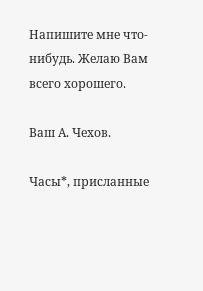Напишите мне что-нибудь. Желаю Вам всего хорошего.

Ваш А. Чехов.

Часы*, присланные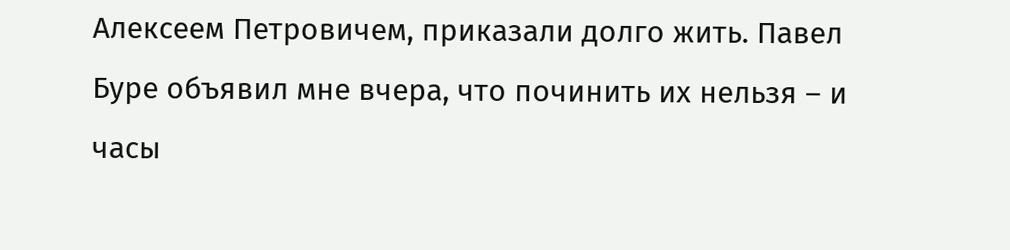Алексеем Петровичем, приказали долго жить. Павел Буре объявил мне вчера, что починить их нельзя – и часы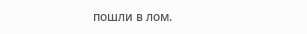пошли в лом.